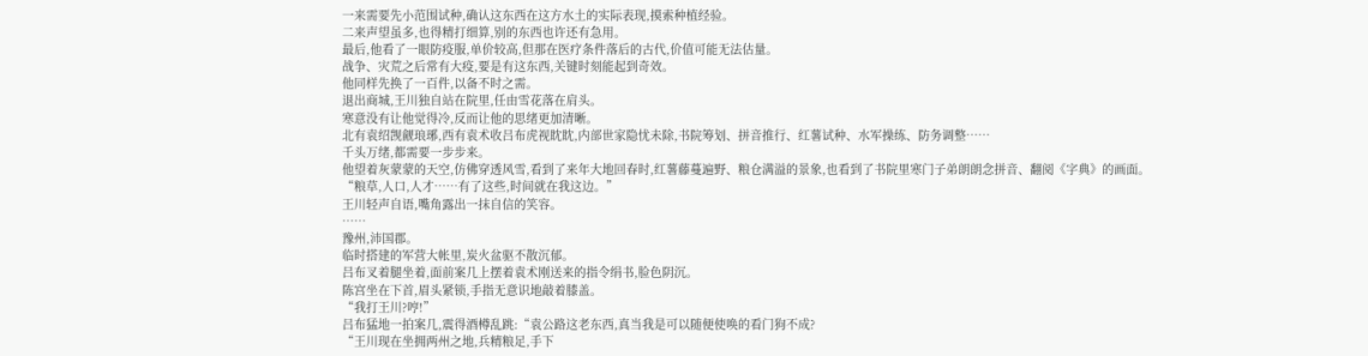一来需要先小范围试种,确认这东西在这方水土的实际表现,摸索种植经验。
二来声望虽多,也得精打细算,别的东西也许还有急用。
最后,他看了一眼防疫服,单价较高,但那在医疗条件落后的古代,价值可能无法估量。
战争、灾荒之后常有大疫,要是有这东西,关键时刻能起到奇效。
他同样先换了一百件,以备不时之需。
退出商城,王川独自站在院里,任由雪花落在肩头。
寒意没有让他觉得冷,反而让他的思绪更加清晰。
北有袁绍觊觎琅琊,西有袁术收吕布虎视眈眈,内部世家隐忧未除,书院筹划、拼音推行、红薯试种、水军操练、防务调整……
千头万绪,都需要一步步来。
他望着灰蒙蒙的天空,仿佛穿透风雪,看到了来年大地回春时,红薯藤蔓遍野、粮仓满溢的景象,也看到了书院里寒门子弟朗朗念拼音、翻阅《字典》的画面。
“粮草,人口,人才……有了这些,时间就在我这边。”
王川轻声自语,嘴角露出一抹自信的笑容。
……
豫州,沛国郡。
临时搭建的军营大帐里,炭火盆驱不散沉郁。
吕布叉着腿坐着,面前案几上摆着袁术刚送来的指令绢书,脸色阴沉。
陈宫坐在下首,眉头紧锁,手指无意识地敲着膝盖。
“我打王川?哼!”
吕布猛地一拍案几,震得酒樽乱跳:“袁公路这老东西,真当我是可以随便使唤的看门狗不成?
“王川现在坐拥两州之地,兵精粮足,手下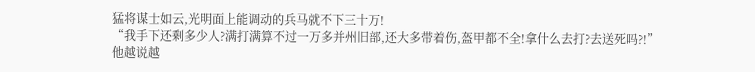猛将谋士如云,光明面上能调动的兵马就不下三十万!
“我手下还剩多少人?满打满算不过一万多并州旧部,还大多带着伤,盔甲都不全!拿什么去打?去送死吗?!”
他越说越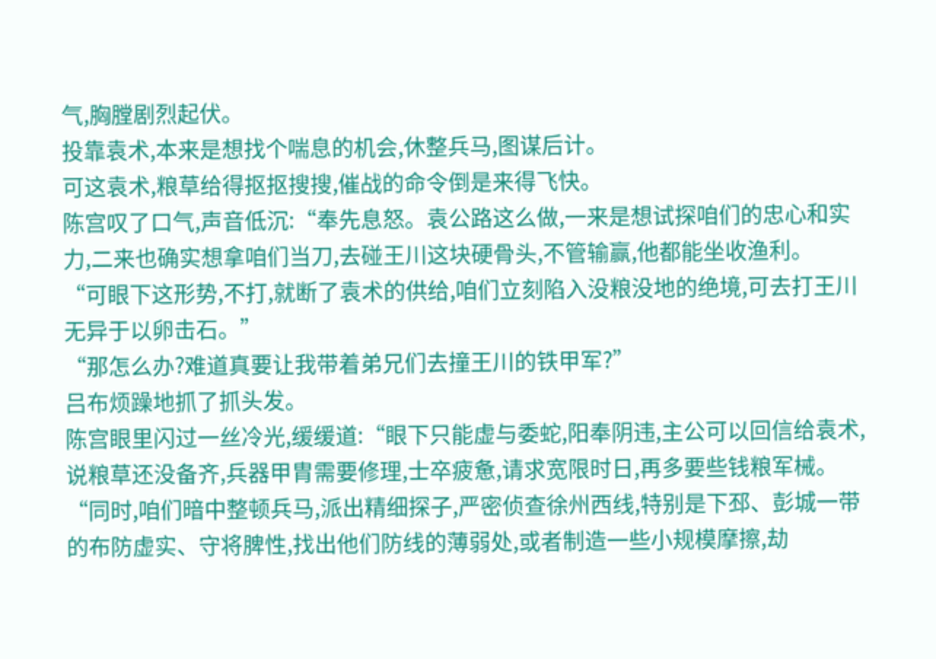气,胸膛剧烈起伏。
投靠袁术,本来是想找个喘息的机会,休整兵马,图谋后计。
可这袁术,粮草给得抠抠搜搜,催战的命令倒是来得飞快。
陈宫叹了口气,声音低沉:“奉先息怒。袁公路这么做,一来是想试探咱们的忠心和实力,二来也确实想拿咱们当刀,去碰王川这块硬骨头,不管输赢,他都能坐收渔利。
“可眼下这形势,不打,就断了袁术的供给,咱们立刻陷入没粮没地的绝境,可去打王川无异于以卵击石。”
“那怎么办?难道真要让我带着弟兄们去撞王川的铁甲军?”
吕布烦躁地抓了抓头发。
陈宫眼里闪过一丝冷光,缓缓道:“眼下只能虚与委蛇,阳奉阴违,主公可以回信给袁术,说粮草还没备齐,兵器甲胄需要修理,士卒疲惫,请求宽限时日,再多要些钱粮军械。
“同时,咱们暗中整顿兵马,派出精细探子,严密侦查徐州西线,特别是下邳、彭城一带的布防虚实、守将脾性,找出他们防线的薄弱处,或者制造一些小规模摩擦,劫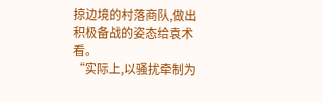掠边境的村落商队,做出积极备战的姿态给袁术看。
“实际上,以骚扰牵制为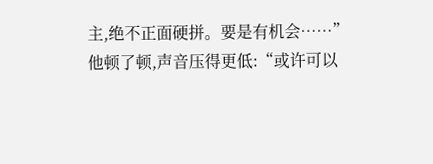主,绝不正面硬拼。要是有机会……”
他顿了顿,声音压得更低:“或许可以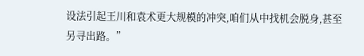设法引起王川和袁术更大规模的冲突,咱们从中找机会脱身,甚至另寻出路。”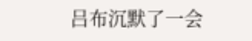吕布沉默了一会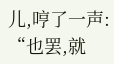儿,哼了一声:
“也罢,就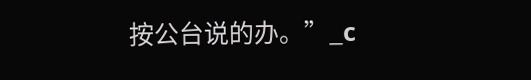按公台说的办。”_c